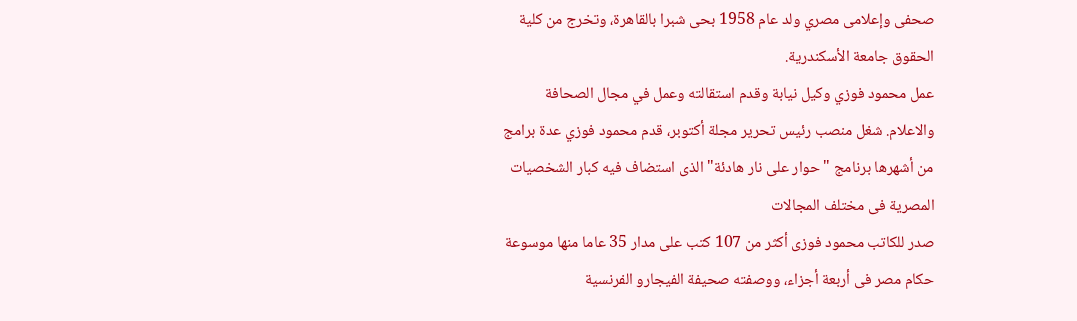صحفى وإعلامى مصري ولد عام 1958 بحى شبرا بالقاهرة، وتخرج من كلية الحقوق جامعة الأسكندرية.
عمل محمود فوزي وكيل نيابة وقدم استقالته وعمل في مجال الصحافة والاعلام. شغل منصب رئيس تحرير مجلة أكتوبر، قدم محمود فوزي عدة برامج من أشهرها برنامج "حوار على نار هادئة" الذى استضاف فيه كبار الشخصيات المصرية فى مختلف المجالات
صدر للكاتب محمود فوزى أكثر من 107 كتب على مدار 35 عاما منها موسوعة حكام مصر فى أربعة أجزاء، ووصفته صحيفة الفيجارو الفرنسية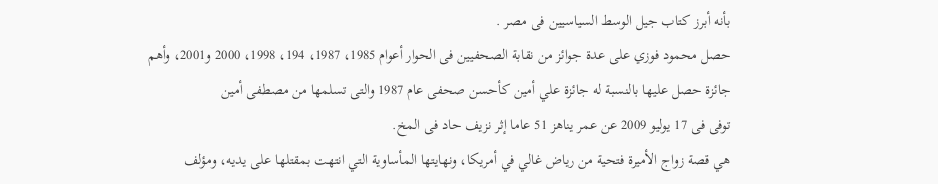بأنه أبرز كتاب جيل الوسط السياسيين فى مصر .
حصل محمود فوزي على عدة جوائز من نقابة الصحفيين فى الحوار أعوام 1985، 1987، 194، 1998، 2000 و2001، وأهم جائزة حصل عليها بالنسبة له جائزة علي أمين كأحسن صحفى عام 1987 والتى تسلمها من مصطفى أمين
توفى فى 17 يوليو 2009 عن عمر يناهز 51 عاما إثر نزيف حاد فى المخ.
هي قصة زواج الأميرة فتحية من رياض غالي في أمريكا، ونهايتها المأساوية التي انتهت بمقتلها على يديه، ومؤلف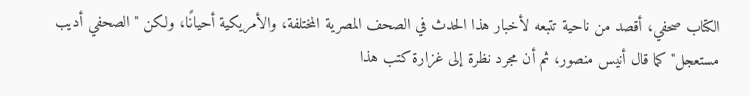الكتاب صحفي، أقصد من ناحية تتبعه لأخبار هذا الحدث في الصحف المصرية المختلفة، والأمريكية أحيانًا، ولكن "الصحفي أديب مستعجل" كما قال أنيس منصور، ثم أن مجرد نظرة إلى غزارة كتب هذا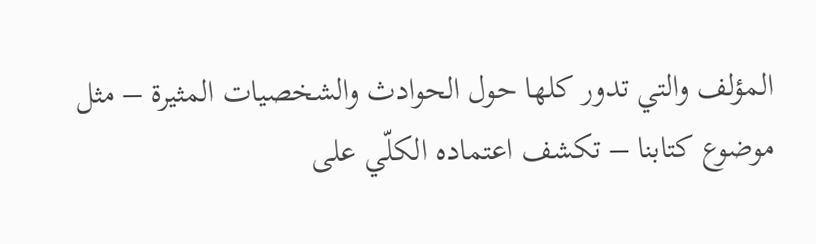المؤلف والتي تدور كلها حول الحوادث والشخصيات المثيرة – مثل موضوع كتابنا – تكشف اعتماده الكلّي على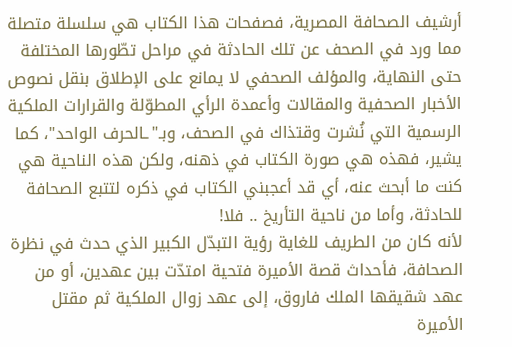أرشيف الصحافة المصرية، فصفحات هذا الكتاب هي سلسلة متصلة مما ورد في الصحف عن تلك الحادثة في مراحل تطّورها المختلفة حتى النهاية، والمؤلف الصحفي لا يمانع على الإطلاق بنقل نصوص الأخبار الصحفية والمقالات وأعمدة الرأي المطوّلة والقرارات الملكية الرسمية التي نُشرت وقتذاك في الصحف، وبـ"ـالحرف الواحد"، كما يشير، فهذه هي صورة الكتاب في ذهنه، ولكن هذه الناحية هي كنت ما أبحث عنه، أي قد أعجبني الكتاب في ذكره لتتبع الصحافة للحادثة، وأما من ناحية التأريخ .. فلا!
لأنه كان من الطريف للغاية رؤية التبدّل الكبير الذي حدث في نظرة الصحافة، فأحداث قصة الأميرة فتحية امتدّت بين عهدين، أو من عهد شقيقها الملك فاروق، إلى عهد زوال الملكية ثم مقتل الأميرة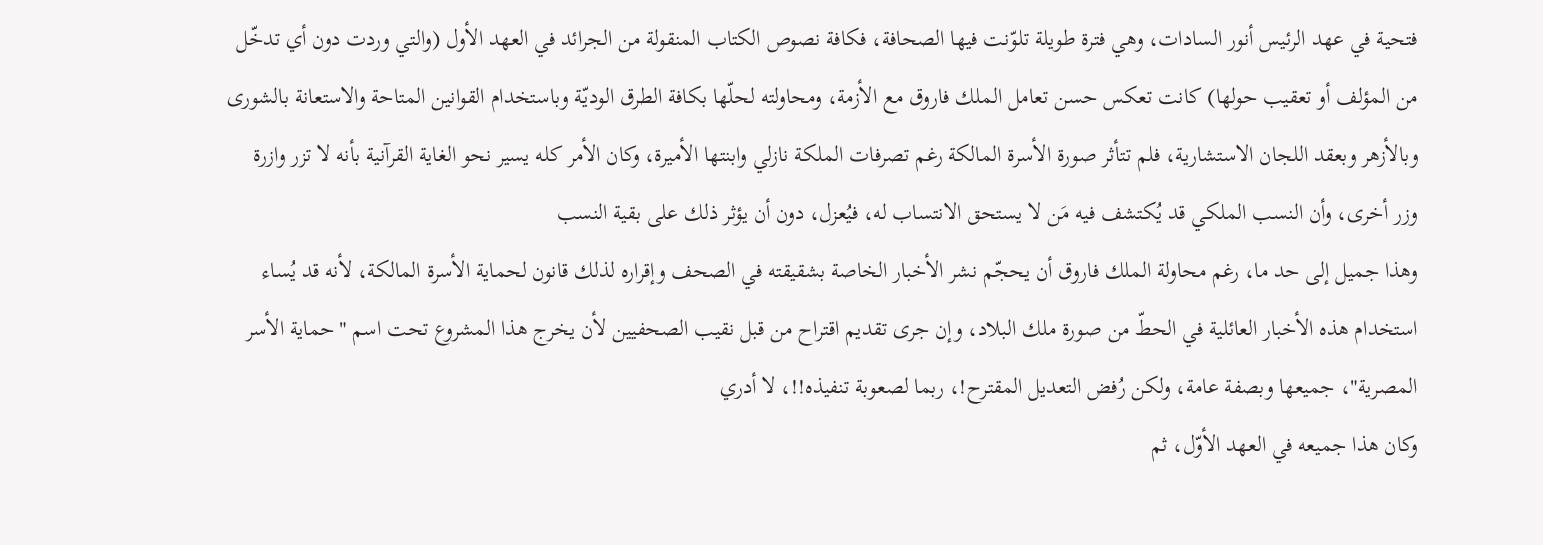فتحية في عهد الرئيس أنور السادات، وهي فترة طويلة تلوّنت فيها الصحافة، فكافة نصوص الكتاب المنقولة من الجرائد في العهد الأول (والتي وردت دون أي تدخّل من المؤلف أو تعقيب حولها) كانت تعكس حسن تعامل الملك فاروق مع الأزمة، ومحاولته لحلّها بكافة الطرق الوديّة وباستخدام القوانين المتاحة والاستعانة بالشورى وبالأزهر وبعقد اللجان الاستشارية، فلم تتأثر صورة الأسرة المالكة رغم تصرفات الملكة نازلي وابنتها الأميرة، وكان الأمر كله يسير نحو الغاية القرآنية بأنه لا تزر وازرة وزر أخرى، وأن النسب الملكي قد يُكتشف فيه مَن لا يستحق الانتساب له، فيُعزل، دون أن يؤثر ذلك على بقية النسب
وهذا جميل إلى حد ما، رغم محاولة الملك فاروق أن يحجّم نشر الأخبار الخاصة بشقيقته في الصحف وإقراره لذلك قانون لحماية الأسرة المالكة، لأنه قد يُساء استخدام هذه الأخبار العائلية في الحطّ من صورة ملك البلاد، وإن جرى تقديم اقتراح من قبل نقيب الصحفيين لأن يخرج هذا المشروع تحت اسم "حماية الأسر المصرية"، جميعها وبصفة عامة، ولكن رُفض التعديل المقترح!، ربما لصعوبة تنفيذه!!، لا أدري
وكان هذا جميعه في العهد الأوّل، ثم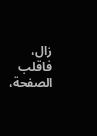زال، فاقلب الصفحة،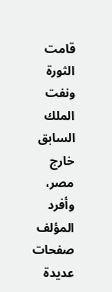قامت الثورة ونفت الملك السابق خارج مصر، وأفرد المؤلف صفحات عديدة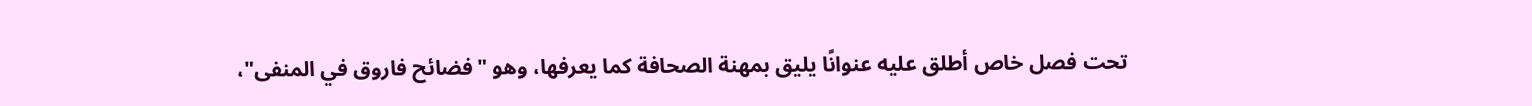تحت فصل خاص أطلق عليه عنوانًا يليق بمهنة الصحافة كما يعرفها، وهو "فضائح فاروق في المنفى"،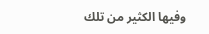وفيها الكثير من تلك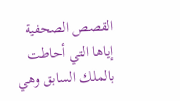القصص الصحفية إياها التي أحاطت بالملك السابق وهي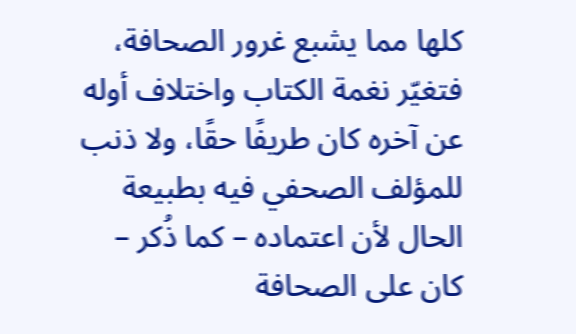كلها مما يشبع غرور الصحافة، فتغيّر نغمة الكتاب واختلاف أوله عن آخره كان طريفًا حقًا، ولا ذنب للمؤلف الصحفي فيه بطبيعة الحال لأن اعتماده – كما ذُكر – كان على الصحافة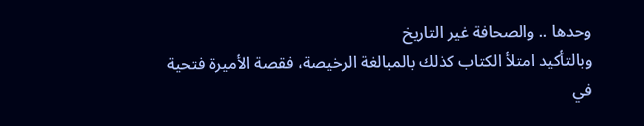وحدها .. والصحافة غير التاريخ
وبالتأكيد امتلأ الكتاب كذلك بالمبالغة الرخيصة، فقصة الأميرة فتحية في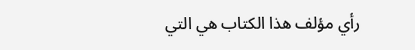رأي مؤلف هذا الكتاب هي التي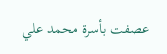عصفت بأسرة محمد علي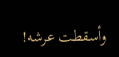وأسقطت عرشه!